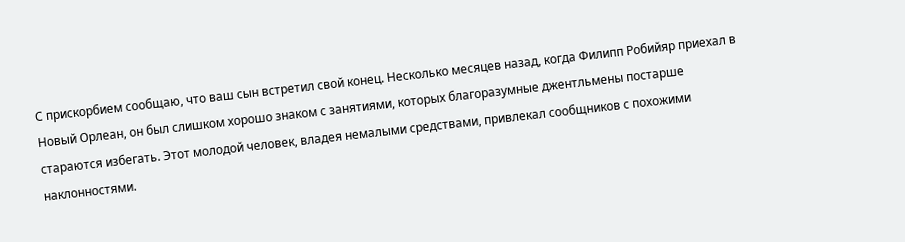С прискорбием сообщаю, что ваш сын встретил свой конец. Несколько месяцев назад, когда Филипп Робийяр приехал в Новый Орлеан, он был слишком хорошо знаком с занятиями, которых благоразумные джентльмены постарше стараются избегать. Этот молодой человек, владея немалыми средствами, привлекал сообщников с похожими наклонностями.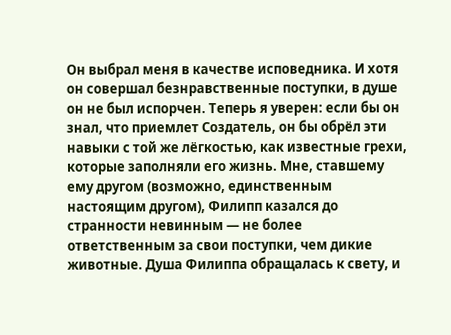Он выбрал меня в качестве исповедника. И хотя он совершал безнравственные поступки, в душе он не был испорчен. Теперь я уверен: если бы он знал, что приемлет Создатель, он бы обрёл эти навыки с той же лёгкостью, как известные грехи, которые заполняли его жизнь. Мне, ставшему ему другом (возможно, единственным настоящим другом), Филипп казался до странности невинным — не более ответственным за свои поступки, чем дикие животные. Душа Филиппа обращалась к свету, и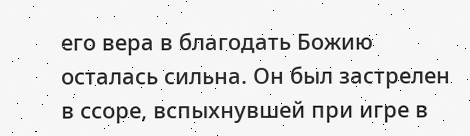его вера в благодать Божию осталась сильна. Он был застрелен в ссоре, вспыхнувшей при игре в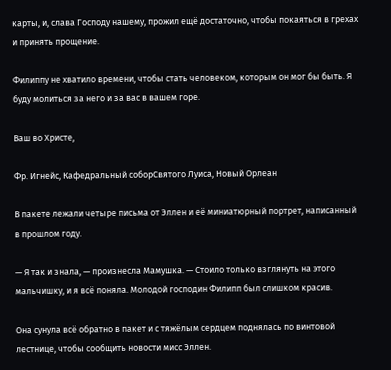карты, и, слава Господу нашему, прожил ещё достаточно, чтобы покаяться в грехах и принять прощение.

Филиппу не хватило времени, чтобы стать человеком, которым он мог бы быть. Я буду молиться за него и за вас в вашем горе.

Ваш во Христе,

Фр. Игнейс, Кафедральный соборСвятого Луиса, Новый Орлеан

В пакете лежали четыре письма от Эллен и её миниатюрный портрет, написанный в прошлом году.

— Я так и знала, — произнесла Мамушка. — Стоило только взглянуть на этого мальчишку, и я всё поняла. Молодой господин Филипп был слишком красив.

Она сунула всё обратно в пакет и с тяжёлым сердцем поднялась по винтовой лестнице, чтобы сообщить новости мисс Эллен.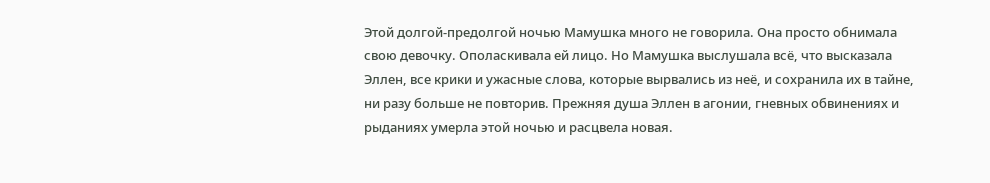Этой долгой-предолгой ночью Мамушка много не говорила. Она просто обнимала свою девочку. Ополаскивала ей лицо. Но Мамушка выслушала всё, что высказала Эллен, все крики и ужасные слова, которые вырвались из неё, и сохранила их в тайне, ни разу больше не повторив. Прежняя душа Эллен в агонии, гневных обвинениях и рыданиях умерла этой ночью и расцвела новая.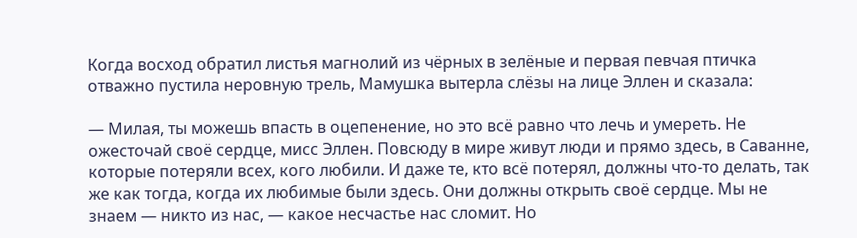Когда восход обратил листья магнолий из чёрных в зелёные и первая певчая птичка отважно пустила неровную трель, Мамушка вытерла слёзы на лице Эллен и сказала:

— Милая, ты можешь впасть в оцепенение, но это всё равно что лечь и умереть. Не ожесточай своё сердце, мисс Эллен. Повсюду в мире живут люди и прямо здесь, в Саванне, которые потеряли всех, кого любили. И даже те, кто всё потерял, должны что-то делать, так же как тогда, когда их любимые были здесь. Они должны открыть своё сердце. Мы не знаем — никто из нас, — какое несчастье нас сломит. Но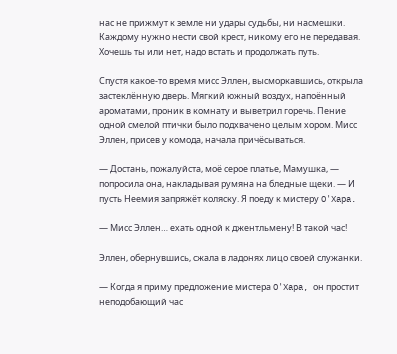нас не прижмут к земле ни удары судьбы, ни насмешки. Каждому нужно нести свой крест, никому его не передавая. Хочешь ты или нет, надо встать и продолжать путь.

Спустя какое-то время мисс Эллен, высморкавшись, открыла застеклённую дверь. Мягкий южный воздух, напоённый ароматами, проник в комнату и выветрил горечь. Пение одной смелой птички было подхвачено целым хором. Мисс Эллен, присев у комода, начала причёсываться.

— Достань, пожалуйста, моё серое платье, Мамушка, — попросила она, накладывая румяна на бледные щеки. — И пусть Неемия запряжёт коляску. Я поеду к мистеру O'Xapa.

— Мисс Эллен… ехать одной к джентльмену! В такой час!

Эллен, обернувшись, сжала в ладонях лицо своей служанки.

— Когда я приму предложение мистера O'Xapa, он простит неподобающий час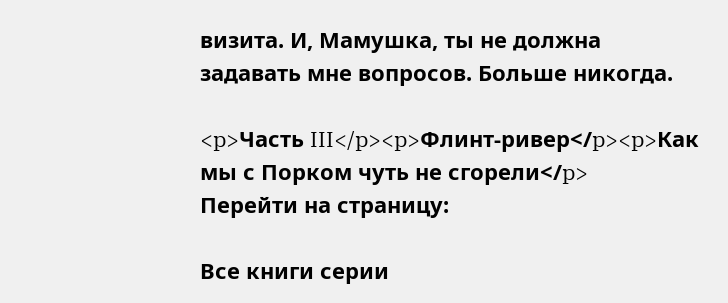визита. И, Мамушка, ты не должна задавать мне вопросов. Больше никогда.

<p>Часть III</p><p>Флинт-ривер</p><p>Как мы с Порком чуть не сгорели</p>
Перейти на страницу:

Все книги серии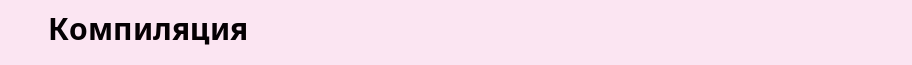Компиляция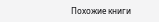Похожие книги